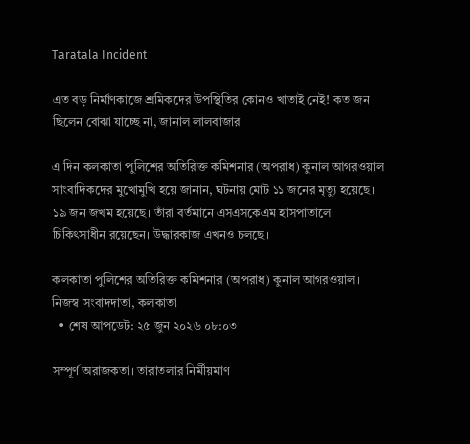Taratala Incident

এত বড় নির্মাণকাজে শ্রমিকদের উপস্থিতির কোনও খাতাই নেই! কত জন ছিলেন বোঝা যাচ্ছে না, জানাল লালবাজার

এ দিন কলকাতা পুলিশের অতিরিক্ত কমিশনার (অপরাধ) কুনাল আগরওয়াল সাংবাদিকদের মুখোমুখি হয়ে জানান, ঘটনায় মোট ১১ জনের মৃত্যু হয়েছে। ১৯ জন জখম হয়েছে। তাঁরা বর্তমানে এসএসকেএম হাসপাতালে চিকিৎসাধীন রয়েছেন। উদ্ধারকাজ এখনও চলছে।

কলকাতা পুলিশের অতিরিক্ত কমিশনার (অপরাধ) কুনাল আগরওয়াল।
নিজস্ব সংবাদদাতা, কলকাতা
  • শেষ আপডেট: ২৫ জুন ২০২৬ ০৮:০৩

সম্পূর্ণ অরাজকতা। তারাতলার নির্মীয়মাণ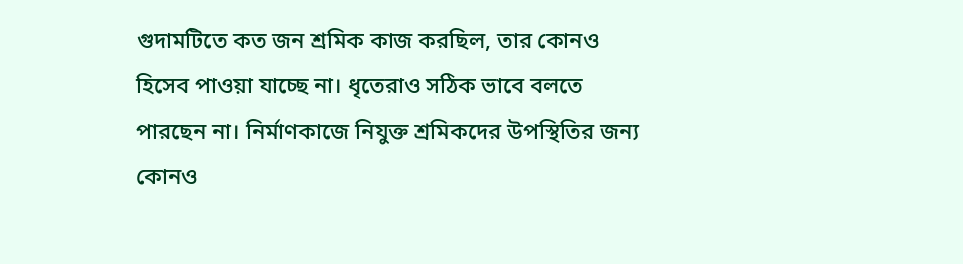গুদামটিতে কত জন শ্রমিক কাজ করছিল, তার কোনও হিসেব পাওয়া যাচ্ছে না। ধৃতেরাও সঠিক ভাবে বলতে পারছেন না। নির্মাণকাজে নিযুক্ত শ্রমিকদের উপস্থিতির জন্য কোনও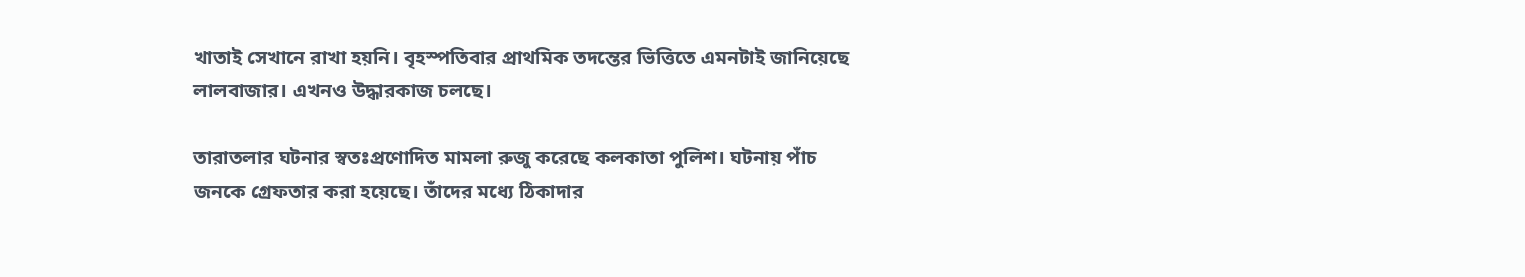খাতাই সেখানে রাখা হয়নি। বৃহস্পতিবার প্রাথমিক তদন্তের ভিত্তিতে এমনটাই জানিয়েছে লালবাজার। এখনও উদ্ধারকাজ চলছে।

তারাতলার ঘটনার স্বতঃপ্রণোদিত মামলা রুজু করেছে কলকাতা পুলিশ। ঘটনায় পাঁচ জনকে গ্রেফতার করা হয়েছে। তাঁদের মধ্যে ঠিকাদার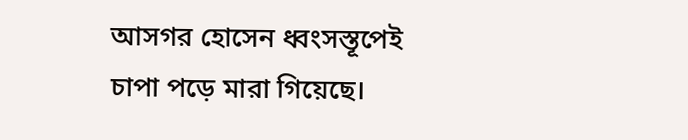আসগর হোসেন ধ্বংসস্তূপেই চাপা পড়ে মারা গিয়েছে।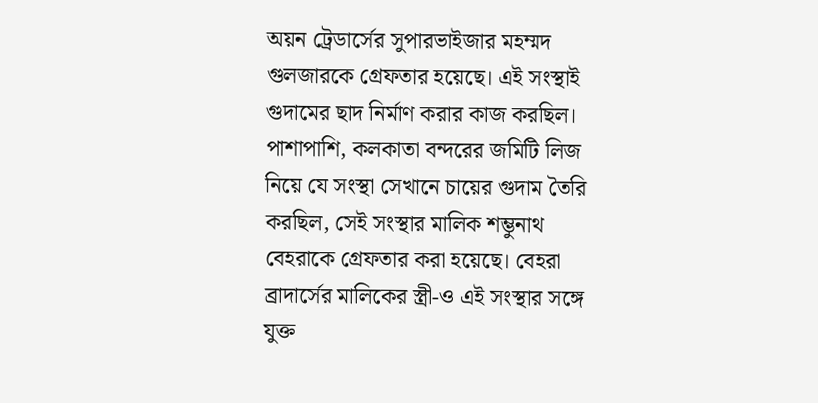অয়ন ট্রেডার্সের সুপারভাইজার মহম্মদ গুলজারকে গ্রেফতার হয়েছে। এই সংস্থাই গুদামের ছাদ নির্মাণ করার কাজ করছিল। পাশাপাশি, কলকাতা বন্দরের জমিটি লিজ নিয়ে যে সংস্থা সেখানে চায়ের গুদাম তৈরি করছিল, সেই সংস্থার মালিক শম্ভুনাথ বেহরাকে গ্রেফতার করা হয়েছে। বেহরা ব্রাদার্সের মালিকের স্ত্রী-ও এই সংস্থার সঙ্গে যুক্ত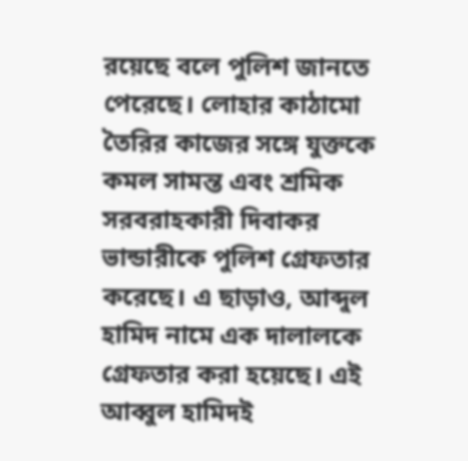রয়েছে বলে পুলিশ জানতে পেরেছে। লোহার কাঠামো তৈরির কাজের সঙ্গে যুক্তকে কমল সামন্ত এবং শ্রমিক সরবরাহকারী দিবাকর ভান্ডারীকে পুলিশ গ্রেফতার করেছে। এ ছাড়াও, আব্দুল হামিদ নামে এক দালালকে গ্রেফতার করা হয়েছে। এই আব্বুল হামিদই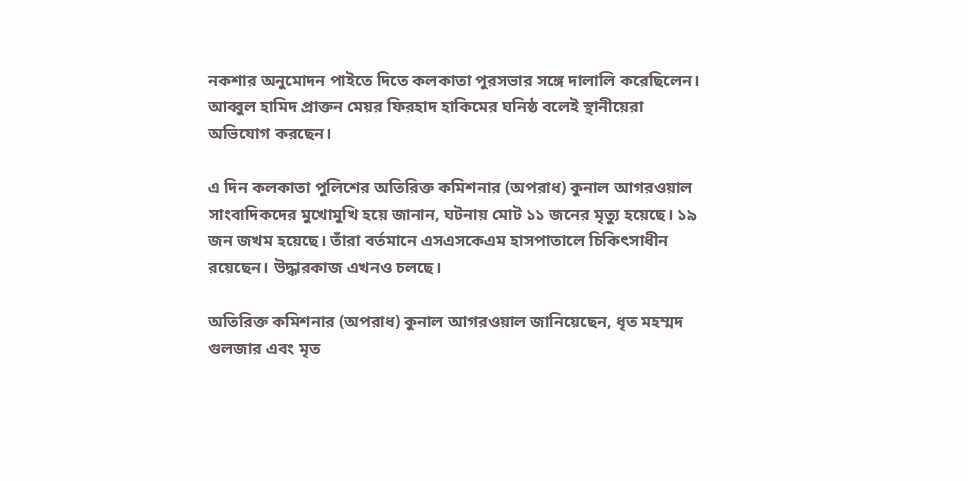নকশার অনুমোদন পাইতে দিতে কলকাতা পুরসভার সঙ্গে দালালি করেছিলেন। আব্বুল হামিদ প্রাক্তন মেয়র ফিরহাদ হাকিমের ঘনিষ্ঠ বলেই স্থানীয়েরা অভিযোগ করছেন।

এ দিন কলকাতা পুলিশের অতিরিক্ত কমিশনার (অপরাধ) কুনাল আগরওয়াল সাংবাদিকদের মুখোমুখি হয়ে জানান, ঘটনায় মোট ১১ জনের মৃত্যু হয়েছে। ১৯ জন জখম হয়েছে। তাঁরা বর্তমানে এসএসকেএম হাসপাতালে চিকিৎসাধীন রয়েছেন। উদ্ধারকাজ এখনও চলছে।

অতিরিক্ত কমিশনার (অপরাধ) কুনাল আগরওয়াল জানিয়েছেন, ধৃত মহম্মদ গুলজার এবং মৃত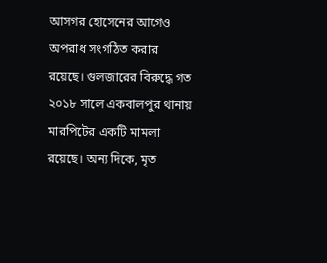আসগর হোসেনের আগেও অপরাধ সংগঠিত করার রয়েছে। গুলজারের বিরুদ্ধে গত ২০১৮ সালে একবালপুর থানায় মারপিটের একটি মামলা রয়েছে। অন‍্য দিকে, মৃত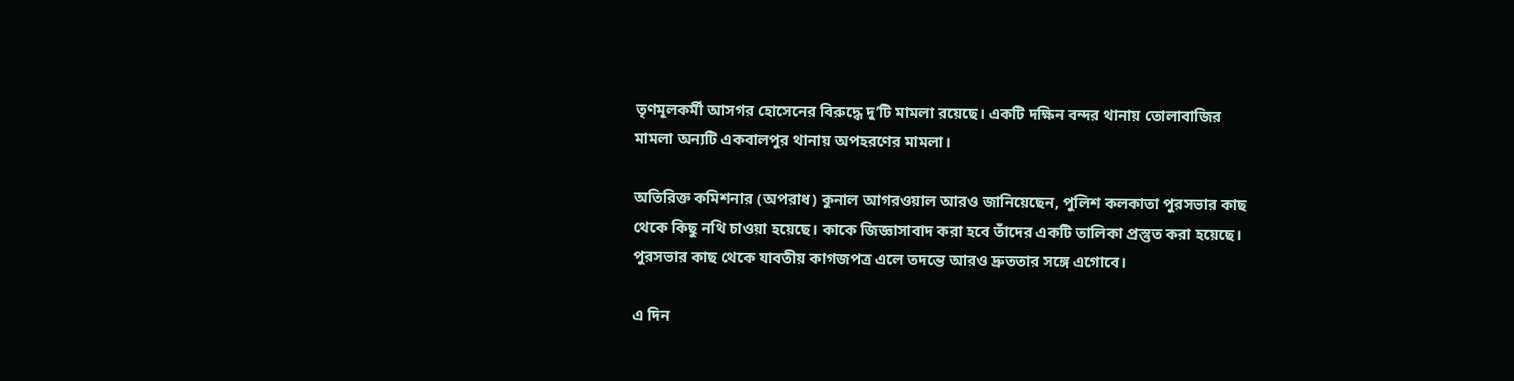তৃণমূলকর্মী আসগর হোসেনের বিরুদ্ধে দু’টি মামলা রয়েছে। একটি দক্ষিন বন্দর থানায় তোলাবাজির মামলা অন‍্যটি একবালপুর থানায় অপহরণের মামলা।

অতিরিক্ত কমিশনার (অপরাধ) কুনাল আগরওয়াল আরও জানিয়েছেন, পুলিশ কলকাতা পুরসভার কাছ থেকে কিছু নথি চাওয়া হয়েছে। কাকে জিজ্ঞাসাবাদ করা হবে তাঁদের একটি তালিকা প্রস্তুত করা হয়েছে। পুরসভার কাছ থেকে যাবতীয় কাগজপত্র এলে তদন্তে আরও দ্রুততার সঙ্গে এগোবে।

এ দিন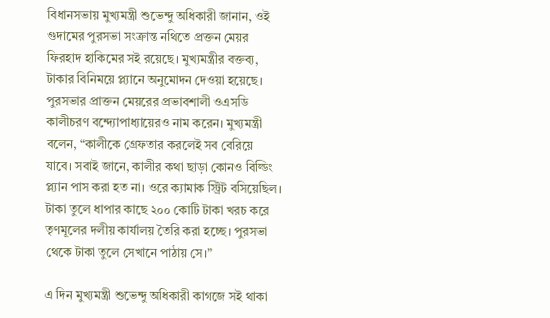বিধানসভায় মুখ্যমন্ত্রী শুভেন্দু অধিকারী জানান, ওই গুদামের পুরসভা সংক্রান্ত নথিতে প্রক্তন মেয়র ফিরহাদ হাকিমের সই রয়েছে। মুখ্যমন্ত্রীর বক্তব্য, টাকার বিনিময়ে প্ল‍্যানে অনুমোদন দেওয়া হয়েছে। পুরসভার প্রাক্তন মেয়রের প্রভাবশালী ওএসডি কালীচরণ বন্দ্যোপাধ্যায়েরও নাম করেন। মুখ্যমন্ত্রী বলেন, “কালীকে গ্রেফতার করলেই সব বেরিয়ে যাবে। সবাই জানে, কালীর কথা ছাড়া কোনও বিল্ডিং প্ল‍্যান পাস করা হত না। ওরে ক‍্যামাক স্ট্রিট বসিয়েছিল। টাকা তুলে ধাপার কাছে ২০০ কোটি টাকা খরচ করে তৃণমূলের দলীয় কার্যালয় তৈরি করা হচ্ছে। পুরসভা থেকে টাকা তুলে সেখানে পাঠায় সে।”

এ দিন মুখ্যমন্ত্রী শুভেন্দু অধিকারী কাগজে সই থাকা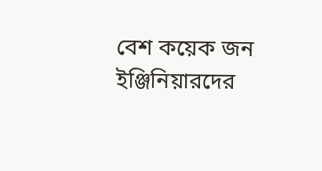বেশ কয়েক জন ইঞ্জিনিয়ারদের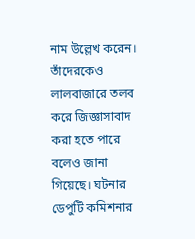নাম উল্লেখ করেন। তাঁদেরকেও লালবাজারে তলব করে জিজ্ঞাসাবাদ করা হতে পারে বলেও জানা গিয়েছে। ঘটনার ডেপুটি কমিশনার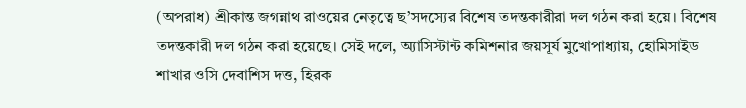(অপরাধ) শ্রীকান্ত জগন্নাথ রাওয়ের নেতৃত্বে ছ’সদস‍্যের বিশেষ তদন্তকারীরা দল গঠন করা হয়ে। বিশেষ তদন্তকারী দল গঠন করা হয়েছে। সেই দলে, অ‍্যাসিস্টান্ট কমিশনার জয়সূর্য মুখোপাধ্যায়, হোমিসাইড শাখার ওসি দেবাশিস দত্ত, হিরক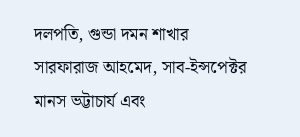দলপতি, গুন্ডা দমন শাখার সারফারাজ আহমেদ, সাব-ইন্সপেক্টর মানস ভট্টাচার্য এবং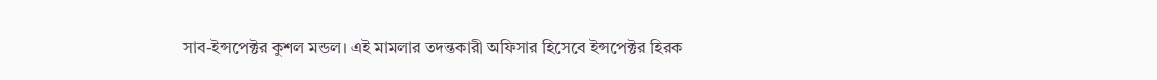সাব-ইন্সপেক্টর কুশল মন্ডল। এই মামলার তদন্তকারী অফিসার হিসেবে ইন্সপেক্টর হিরক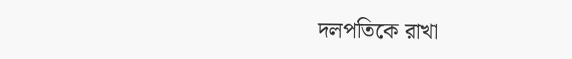দলপতিকে রাখা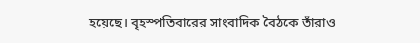হয়েছে। বৃহস্পতিবারের সাংবাদিক বৈঠকে তাঁরাও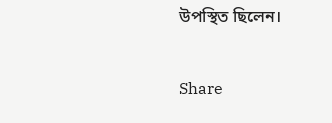উপস্থিত ছিলেন।


Share